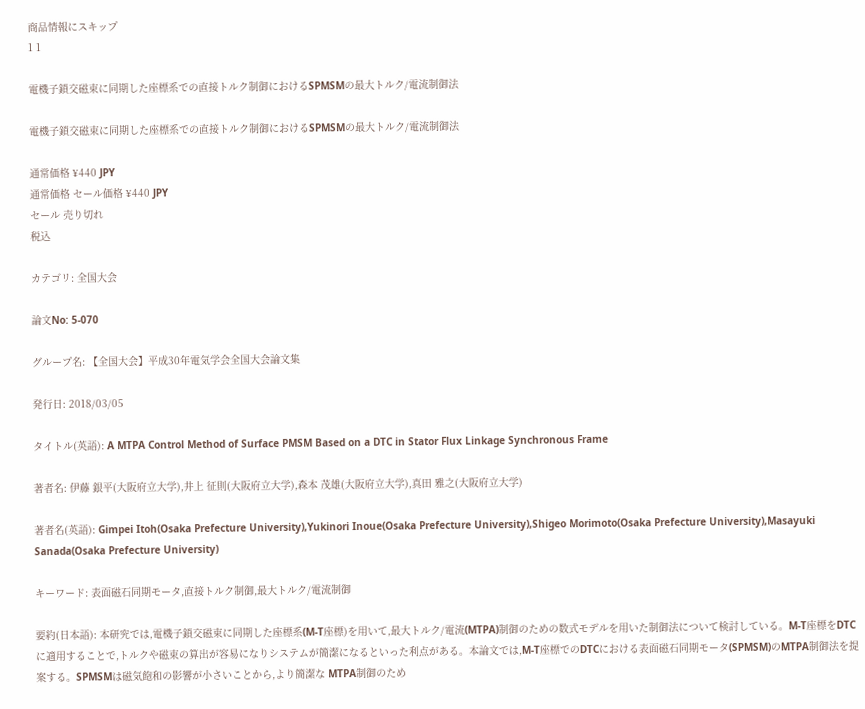商品情報にスキップ
1 1

電機子鎖交磁束に同期した座標系での直接トルク制御におけるSPMSMの最大トルク/電流制御法

電機子鎖交磁束に同期した座標系での直接トルク制御におけるSPMSMの最大トルク/電流制御法

通常価格 ¥440 JPY
通常価格 セール価格 ¥440 JPY
セール 売り切れ
税込

カテゴリ: 全国大会

論文No: 5-070

グループ名: 【全国大会】平成30年電気学会全国大会論文集

発行日: 2018/03/05

タイトル(英語): A MTPA Control Method of Surface PMSM Based on a DTC in Stator Flux Linkage Synchronous Frame

著者名: 伊藤 銀平(大阪府立大学),井上 征則(大阪府立大学),森本 茂雄(大阪府立大学),真田 雅之(大阪府立大学)

著者名(英語): Gimpei Itoh(Osaka Prefecture University),Yukinori Inoue(Osaka Prefecture University),Shigeo Morimoto(Osaka Prefecture University),Masayuki Sanada(Osaka Prefecture University)

キーワード: 表面磁石同期モータ,直接トルク制御,最大トルク/電流制御

要約(日本語): 本研究では,電機子鎖交磁束に同期した座標系(M-T座標)を用いて,最大トルク/電流(MTPA)制御のための数式モデルを用いた制御法について検討している。M-T座標をDTCに適用することで,トルクや磁束の算出が容易になりシステムが簡潔になるといった利点がある。本論文では,M-T座標でのDTCにおける表面磁石同期モータ(SPMSM)のMTPA制御法を提案する。SPMSMは磁気飽和の影響が小さいことから,より簡潔な MTPA制御のため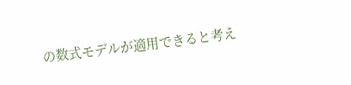の数式モデルが適用できると考え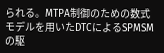られる。MTPA制御のための数式モデルを用いたDTCによるSPMSMの駆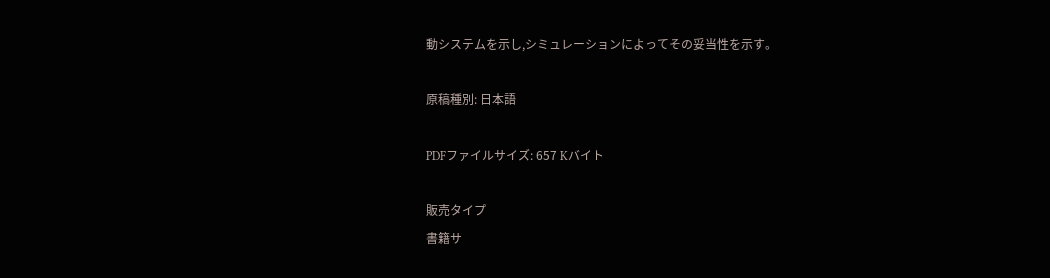動システムを示し,シミュレーションによってその妥当性を示す。

原稿種別: 日本語

PDFファイルサイズ: 657 Kバイト

販売タイプ
書籍サ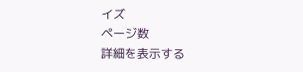イズ
ページ数
詳細を表示する